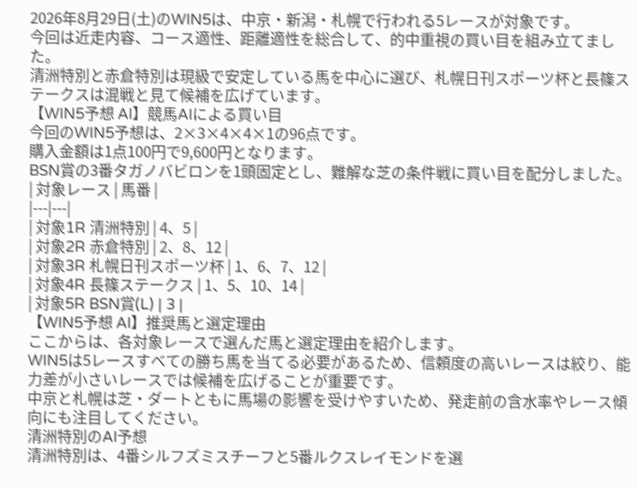2026年8月29日(土)のWIN5は、中京・新潟・札幌で行われる5レースが対象です。
今回は近走内容、コース適性、距離適性を総合して、的中重視の買い目を組み立てました。
清洲特別と赤倉特別は現級で安定している馬を中心に選び、札幌日刊スポーツ杯と長篠ステークスは混戦と見て候補を広げています。
【WIN5予想 AI】競馬AIによる買い目
今回のWIN5予想は、2×3×4×4×1の96点です。
購入金額は1点100円で9,600円となります。
BSN賞の3番タガノバビロンを1頭固定とし、難解な芝の条件戦に買い目を配分しました。
| 対象レース | 馬番 |
|---|---|
| 対象1R 清洲特別 | 4、5 |
| 対象2R 赤倉特別 | 2、8、12 |
| 対象3R 札幌日刊スポーツ杯 | 1、6、7、12 |
| 対象4R 長篠ステークス | 1、5、10、14 |
| 対象5R BSN賞(L) | 3 |
【WIN5予想 AI】推奨馬と選定理由
ここからは、各対象レースで選んだ馬と選定理由を紹介します。
WIN5は5レースすべての勝ち馬を当てる必要があるため、信頼度の高いレースは絞り、能力差が小さいレースでは候補を広げることが重要です。
中京と札幌は芝・ダートともに馬場の影響を受けやすいため、発走前の含水率やレース傾向にも注目してください。
清洲特別のAI予想
清洲特別は、4番シルフズミスチーフと5番ルクスレイモンドを選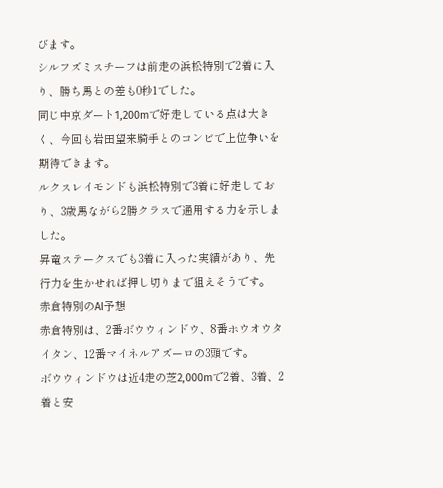びます。
シルフズミスチーフは前走の浜松特別で2着に入り、勝ち馬との差も0秒1でした。
同じ中京ダート1,200mで好走している点は大きく、今回も岩田望来騎手とのコンビで上位争いを期待できます。
ルクスレイモンドも浜松特別で3着に好走しており、3歳馬ながら2勝クラスで通用する力を示しました。
昇竜ステークスでも3着に入った実績があり、先行力を生かせれば押し切りまで狙えそうです。
赤倉特別のAI予想
赤倉特別は、2番ボウウィンドウ、8番ホウオウタイタン、12番マイネルアズーロの3頭です。
ボウウィンドウは近4走の芝2,000mで2着、3着、2着と安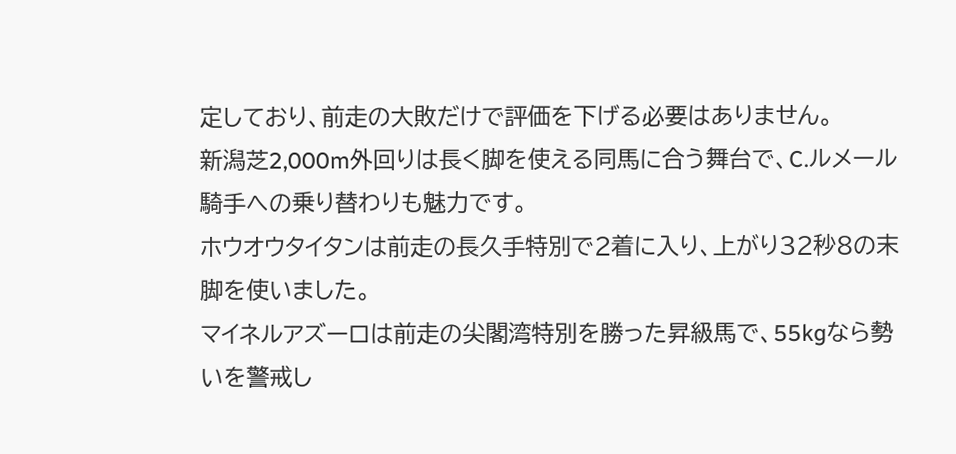定しており、前走の大敗だけで評価を下げる必要はありません。
新潟芝2,000m外回りは長く脚を使える同馬に合う舞台で、C.ルメール騎手への乗り替わりも魅力です。
ホウオウタイタンは前走の長久手特別で2着に入り、上がり32秒8の末脚を使いました。
マイネルアズーロは前走の尖閣湾特別を勝った昇級馬で、55kgなら勢いを警戒し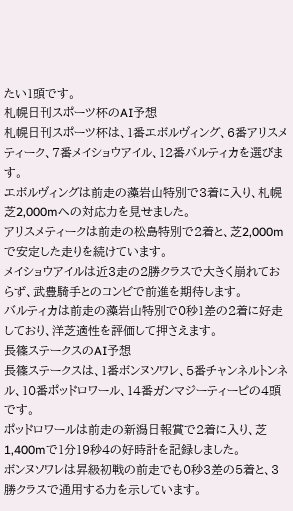たい1頭です。
札幌日刊スポーツ杯のAI予想
札幌日刊スポーツ杯は、1番エボルヴィング、6番アリスメティーク、7番メイショウアイル、12番バルティカを選びます。
エボルヴィングは前走の藻岩山特別で3着に入り、札幌芝2,000mへの対応力を見せました。
アリスメティークは前走の松島特別で2着と、芝2,000mで安定した走りを続けています。
メイショウアイルは近3走の2勝クラスで大きく崩れておらず、武豊騎手とのコンビで前進を期待します。
バルティカは前走の藻岩山特別で0秒1差の2着に好走しており、洋芝適性を評価して押さえます。
長篠ステークスのAI予想
長篠ステークスは、1番ボンヌソワレ、5番チャンネルトンネル、10番ポッドロワール、14番ガンマジーティーピの4頭です。
ポッドロワールは前走の新潟日報賞で2着に入り、芝1,400mで1分19秒4の好時計を記録しました。
ボンヌソワレは昇級初戦の前走でも0秒3差の5着と、3勝クラスで通用する力を示しています。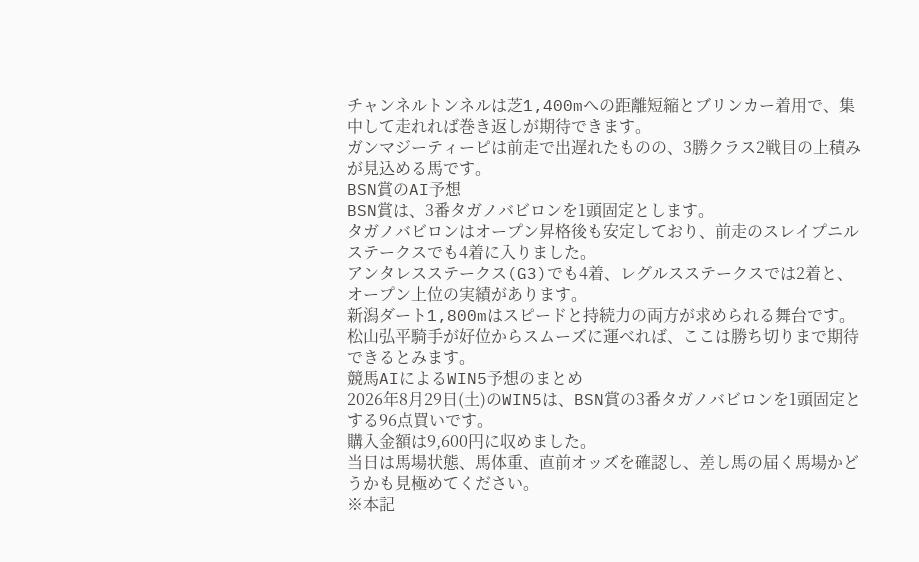チャンネルトンネルは芝1,400mへの距離短縮とブリンカー着用で、集中して走れれば巻き返しが期待できます。
ガンマジーティーピは前走で出遅れたものの、3勝クラス2戦目の上積みが見込める馬です。
BSN賞のAI予想
BSN賞は、3番タガノバビロンを1頭固定とします。
タガノバビロンはオープン昇格後も安定しており、前走のスレイプニルステークスでも4着に入りました。
アンタレスステークス(G3)でも4着、レグルスステークスでは2着と、オープン上位の実績があります。
新潟ダート1,800mはスピードと持続力の両方が求められる舞台です。
松山弘平騎手が好位からスムーズに運べれば、ここは勝ち切りまで期待できるとみます。
競馬AIによるWIN5予想のまとめ
2026年8月29日(土)のWIN5は、BSN賞の3番タガノバビロンを1頭固定とする96点買いです。
購入金額は9,600円に収めました。
当日は馬場状態、馬体重、直前オッズを確認し、差し馬の届く馬場かどうかも見極めてください。
※本記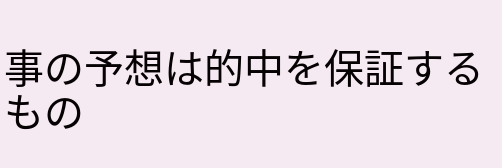事の予想は的中を保証するもの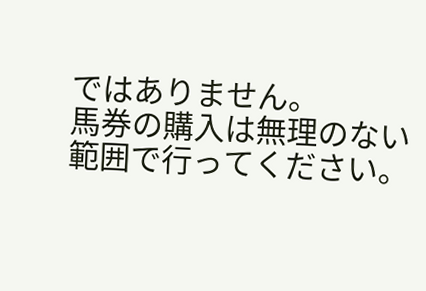ではありません。
馬券の購入は無理のない範囲で行ってください。